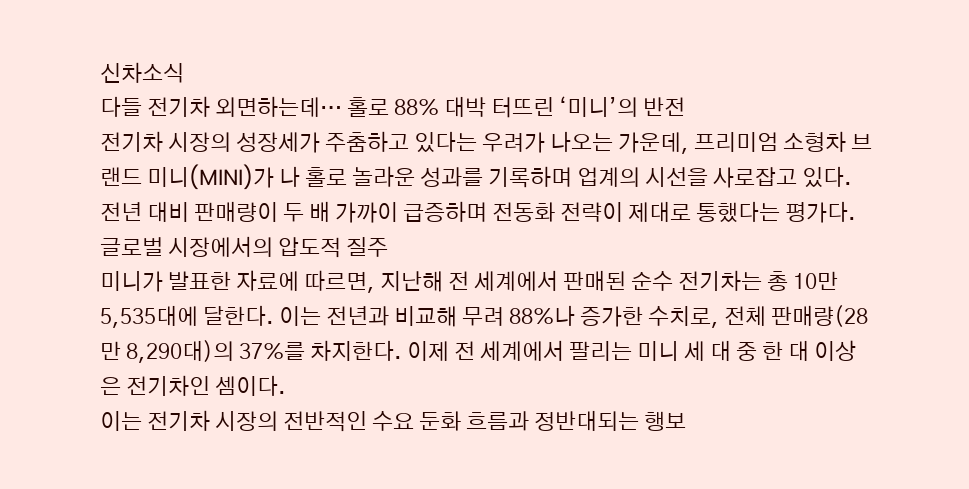신차소식
다들 전기차 외면하는데… 홀로 88% 대박 터뜨린 ‘미니’의 반전
전기차 시장의 성장세가 주춤하고 있다는 우려가 나오는 가운데, 프리미엄 소형차 브랜드 미니(MINI)가 나 홀로 놀라운 성과를 기록하며 업계의 시선을 사로잡고 있다. 전년 대비 판매량이 두 배 가까이 급증하며 전동화 전략이 제대로 통했다는 평가다.
글로벌 시장에서의 압도적 질주
미니가 발표한 자료에 따르면, 지난해 전 세계에서 판매된 순수 전기차는 총 10만 5,535대에 달한다. 이는 전년과 비교해 무려 88%나 증가한 수치로, 전체 판매량(28만 8,290대)의 37%를 차지한다. 이제 전 세계에서 팔리는 미니 세 대 중 한 대 이상은 전기차인 셈이다.
이는 전기차 시장의 전반적인 수요 둔화 흐름과 정반대되는 행보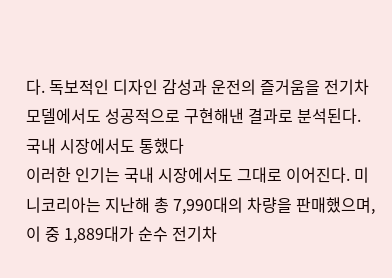다. 독보적인 디자인 감성과 운전의 즐거움을 전기차 모델에서도 성공적으로 구현해낸 결과로 분석된다.
국내 시장에서도 통했다
이러한 인기는 국내 시장에서도 그대로 이어진다. 미니코리아는 지난해 총 7,990대의 차량을 판매했으며, 이 중 1,889대가 순수 전기차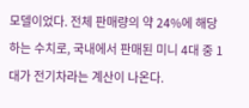모델이었다. 전체 판매량의 약 24%에 해당하는 수치로, 국내에서 판매된 미니 4대 중 1대가 전기차라는 계산이 나온다.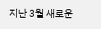지난 3월 새로운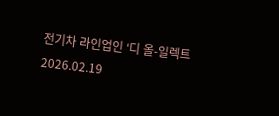전기차 라인업인 ‘디 올-일렉트
2026.02.19